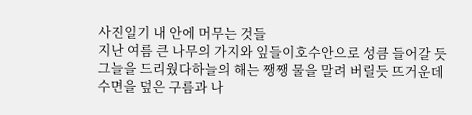사진일기 내 안에 머무는 것들
지난 여름 큰 나무의 가지와 잎들이호수안으로 성큼 들어갈 듯 그늘을 드리웠다하늘의 해는 쨍쨍 물을 말려 버릴듯 뜨거운데수면을 덮은 구름과 나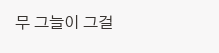무 그늘이 그걸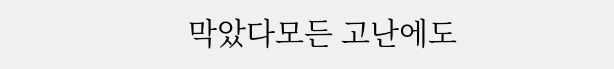막았다모든 고난에도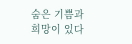숨은 기쁨과 희망이 있다